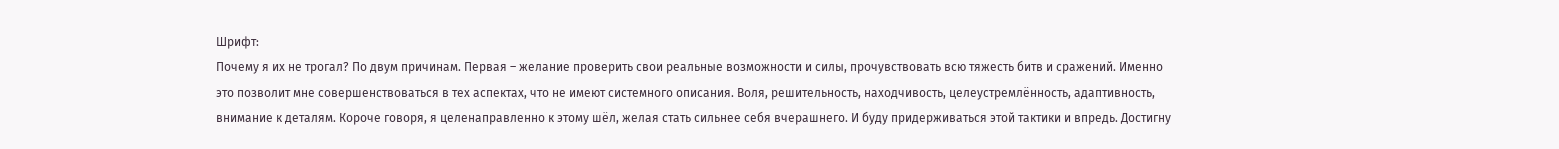Шрифт:
Почему я их не трогал? По двум причинам. Первая – желание проверить свои реальные возможности и силы, прочувствовать всю тяжесть битв и сражений. Именно это позволит мне совершенствоваться в тех аспектах, что не имеют системного описания. Воля, решительность, находчивость, целеустремлённость, адаптивность, внимание к деталям. Короче говоря, я целенаправленно к этому шёл, желая стать сильнее себя вчерашнего. И буду придерживаться этой тактики и впредь. Достигну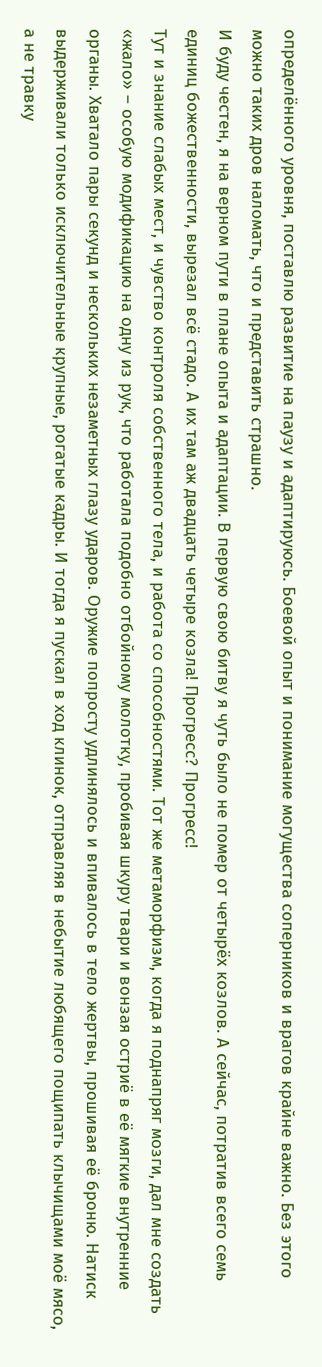определённого уровня, поставлю развитие на паузу и адаптируюсь. Боевой опыт и понимание могущества соперников и врагов крайне важно. Без этого можно таких дров наломать, что и представить страшно.
И буду честен, я на верном пути в плане опыта и адаптации. В первую свою битву я чуть было не помер от четырёх козлов. А сейчас, потратив всего семь единиц божественности, вырезал всё стадо. А их там аж двадцать четыре козла! Прогресс? Прогресс!
Тут и знание слабых мест, и чувство контроля собственного тела, и работа со способностями. Тот же метаморфизм, когда я поднапряг мозги, дал мне создать «жало» – особую модификацию на одну из рук, что работала подобно отбойному молотку, пробивая шкуру твари и вонзая остриё в её мягкие внутренние органы. Хватало пары секунд и нескольких незаметных глазу ударов. Оружие попросту удлинялось и впивалось в тело жертвы, прошивая её броню. Натиск выдерживали только исключительные крупные, рогатые кадры. И тогда я пускал в ход клинок, отправляя в небытие любящего пощипать клычищами моё мясо, а не травку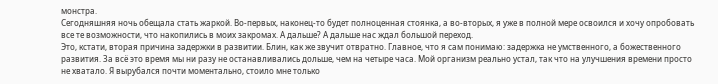монстра.
Сегодняшняя ночь обещала стать жаркой. Во-первых, наконец-то будет полноценная стоянка, а во-вторых, я уже в полной мере освоился и хочу опробовать все те возможности, что накопились в моих закромах. А дальше? А дальше нас ждал большой переход.
Это, кстати, вторая причина задержки в развитии. Блин, как же звучит отвратно. Главное, что я сам понимаю: задержка не умственного, а божественного развития. За всё это время мы ни разу не останавливались дольше, чем на четыре часа. Мой организм реально устал, так что на улучшения времени просто не хватало. Я вырубался почти моментально, стоило мне только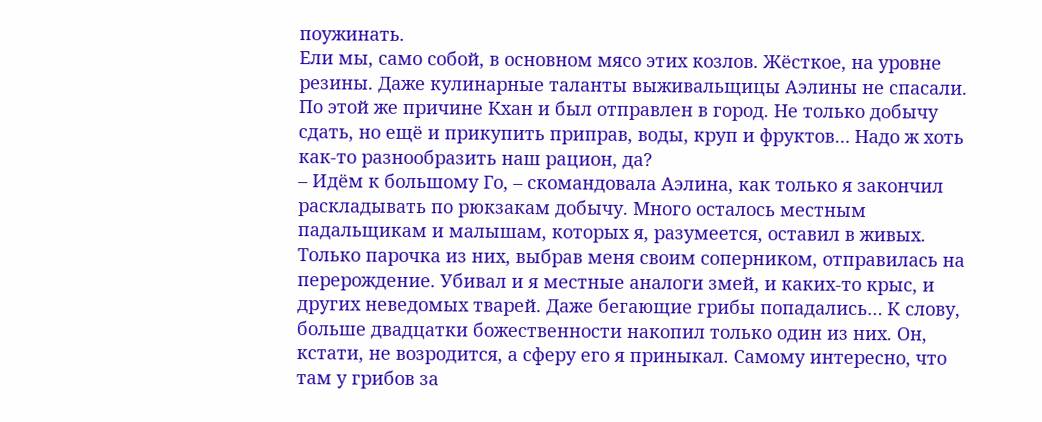поужинать.
Ели мы, само собой, в основном мясо этих козлов. Жёсткое, на уровне резины. Даже кулинарные таланты выживальщицы Аэлины не спасали. По этой же причине Кхан и был отправлен в город. Не только добычу сдать, но ещё и прикупить приправ, воды, круп и фруктов… Надо ж хоть как-то разнообразить наш рацион, да?
– Идём к большому Го, – скомандовала Аэлина, как только я закончил раскладывать по рюкзакам добычу. Много осталось местным падальщикам и малышам, которых я, разумеется, оставил в живых.
Только парочка из них, выбрав меня своим соперником, отправилась на перерождение. Убивал и я местные аналоги змей, и каких-то крыс, и других неведомых тварей. Даже бегающие грибы попадались… К слову, больше двадцатки божественности накопил только один из них. Он, кстати, не возродится, а сферу его я приныкал. Самому интересно, что там у грибов за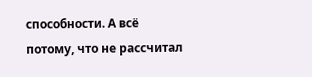способности. А всё потому, что не рассчитал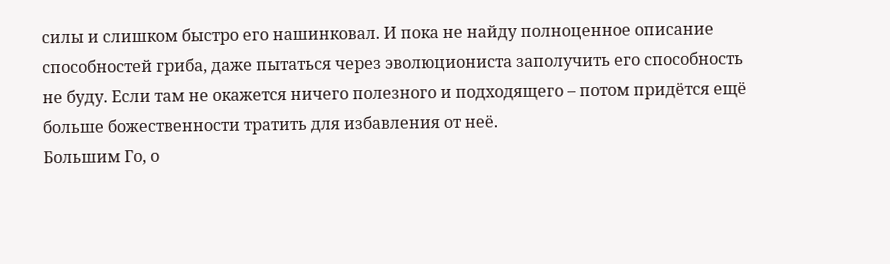силы и слишком быстро его нашинковал. И пока не найду полноценное описание способностей гриба, даже пытаться через эволюциониста заполучить его способность не буду. Если там не окажется ничего полезного и подходящего – потом придётся ещё больше божественности тратить для избавления от неё.
Большим Го, о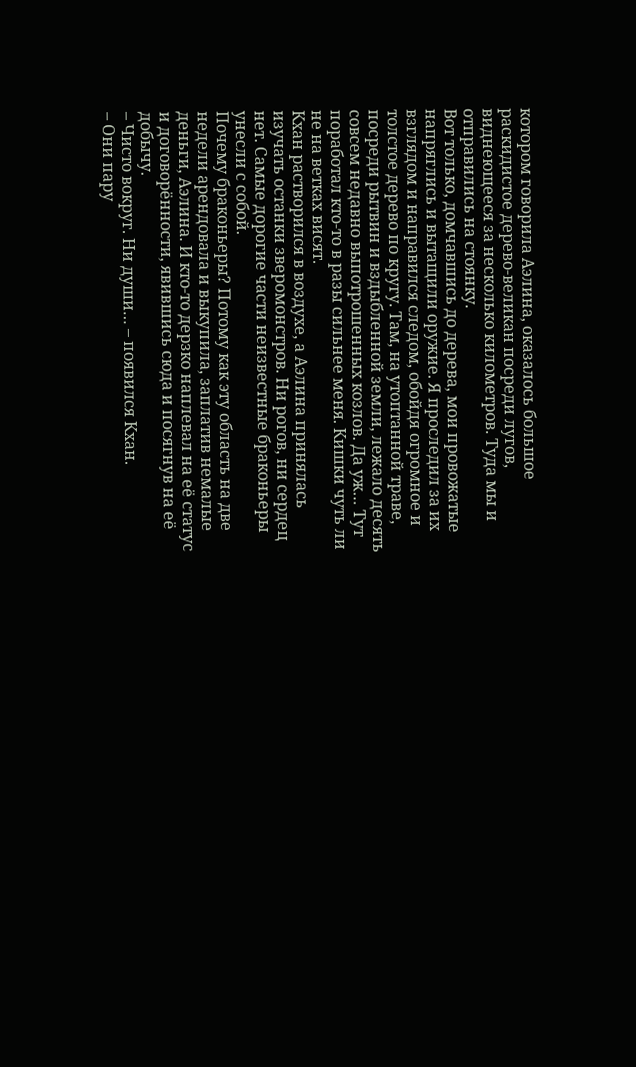котором говорила Аэлина, оказалось большое раскидистое дерево-великан посреди лугов, виднеющееся за несколько километров. Туда мы и отправились на стоянку.
Вот только, домчавшись до дерева, мои провожатые напряглись и вытащили оружие. Я проследил за их взглядом и направился следом, обойдя огромное и толстое дерево по кругу. Там, на утоптанной траве, посреди рытвин и вздыбленной земли, лежало десять совсем недавно выпотрошенных козлов. Да уж… Тут поработал кто-то в разы сильнее меня. Кишки чуть ли не на ветках висят.
Кхан растворился в воздухе, а Аэлина принялась изучать останки зверомонстров. Ни рогов, ни сердец нет. Самые дорогие части неизвестные браконьеры унесли с собой.
Почему браконьеры? Потому как эту область на две недели арендовала и выкупила, заплатив немалые деньги, Аэлина. И кто-то дерзко наплевал на её статус и договорённости, явившись сюда и посягнув на её добычу.
– Чисто вокруг. Ни души… – появился Кхан.
– Они пару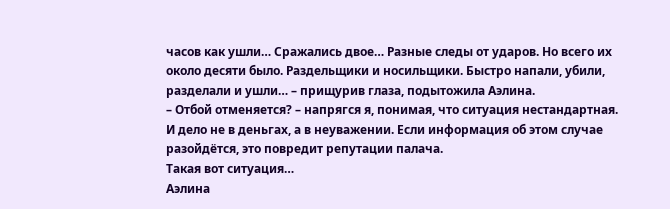часов как ушли… Сражались двое… Разные следы от ударов. Но всего их около десяти было. Раздельщики и носильщики. Быстро напали, убили, разделали и ушли… – прищурив глаза, подытожила Аэлина.
– Отбой отменяется? – напрягся я, понимая, что ситуация нестандартная.
И дело не в деньгах, а в неуважении. Если информация об этом случае разойдётся, это повредит репутации палача.
Такая вот ситуация…
Аэлина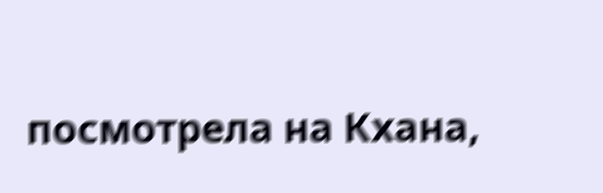посмотрела на Кхана,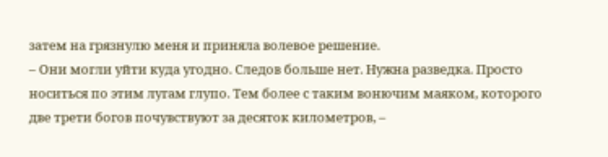затем на грязнулю меня и приняла волевое решение.
– Они могли уйти куда угодно. Следов больше нет. Нужна разведка. Просто носиться по этим лугам глупо. Тем более с таким вонючим маяком, которого две трети богов почувствуют за десяток километров, –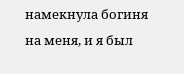намекнула богиня на меня, и я был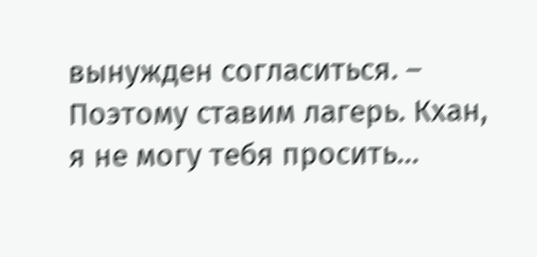вынужден согласиться. – Поэтому ставим лагерь. Кхан, я не могу тебя просить…